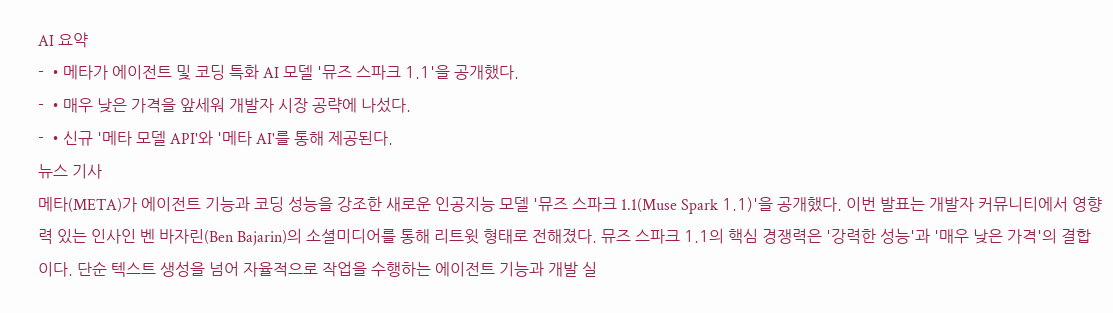AI 요약
- •메타가 에이전트 및 코딩 특화 AI 모델 '뮤즈 스파크 1.1'을 공개했다.
- •매우 낮은 가격을 앞세워 개발자 시장 공략에 나섰다.
- •신규 '메타 모델 API'와 '메타 AI'를 통해 제공된다.
뉴스 기사
메타(META)가 에이전트 기능과 코딩 성능을 강조한 새로운 인공지능 모델 '뮤즈 스파크 1.1(Muse Spark 1.1)'을 공개했다. 이번 발표는 개발자 커뮤니티에서 영향력 있는 인사인 벤 바자린(Ben Bajarin)의 소셜미디어를 통해 리트윗 형태로 전해졌다. 뮤즈 스파크 1.1의 핵심 경쟁력은 '강력한 성능'과 '매우 낮은 가격'의 결합이다. 단순 텍스트 생성을 넘어 자율적으로 작업을 수행하는 에이전트 기능과 개발 실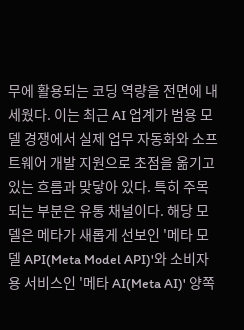무에 활용되는 코딩 역량을 전면에 내세웠다. 이는 최근 AI 업계가 범용 모델 경쟁에서 실제 업무 자동화와 소프트웨어 개발 지원으로 초점을 옮기고 있는 흐름과 맞닿아 있다. 특히 주목되는 부분은 유통 채널이다. 해당 모델은 메타가 새롭게 선보인 '메타 모델 API(Meta Model API)'와 소비자용 서비스인 '메타 AI(Meta AI)' 양쪽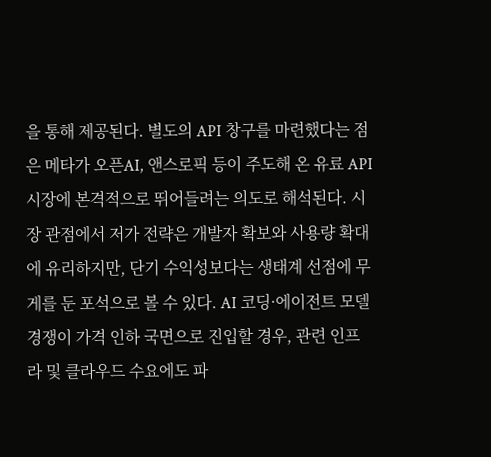을 통해 제공된다. 별도의 API 창구를 마련했다는 점은 메타가 오픈AI, 앤스로픽 등이 주도해 온 유료 API 시장에 본격적으로 뛰어들려는 의도로 해석된다. 시장 관점에서 저가 전략은 개발자 확보와 사용량 확대에 유리하지만, 단기 수익성보다는 생태계 선점에 무게를 둔 포석으로 볼 수 있다. AI 코딩·에이전트 모델 경쟁이 가격 인하 국면으로 진입할 경우, 관련 인프라 및 클라우드 수요에도 파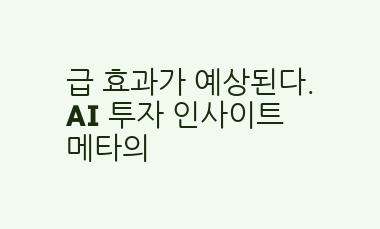급 효과가 예상된다.
AI 투자 인사이트
메타의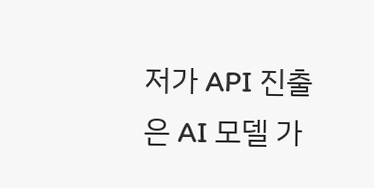저가 API 진출은 AI 모델 가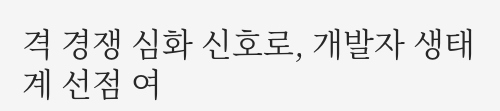격 경쟁 심화 신호로, 개발자 생태계 선점 여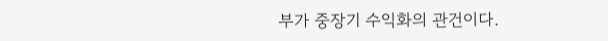부가 중장기 수익화의 관건이다.